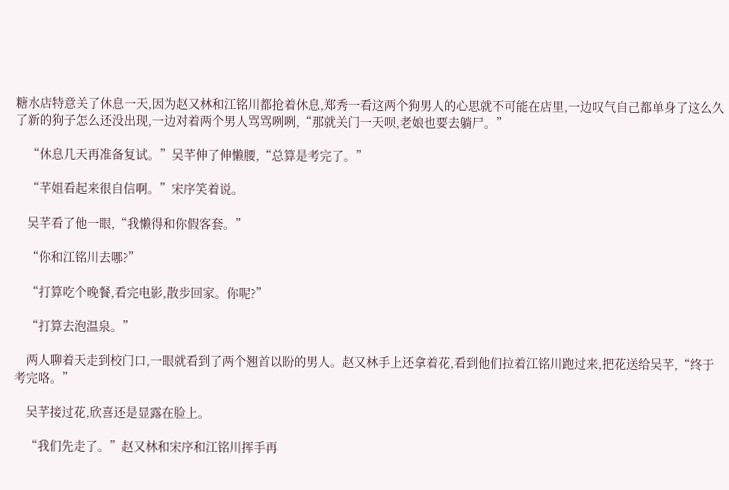糖水店特意关了休息一天,因为赵又林和江铭川都抢着休息,郑秀一看这两个狗男人的心思就不可能在店里,一边叹气自己都单身了这么久了新的狗子怎么还没出现,一边对着两个男人骂骂咧咧,“那就关门一天呗,老娘也要去躺尸。”

    “休息几天再准备复试。”吴芊伸了伸懒腰,“总算是考完了。”

    “芊姐看起来很自信啊。”宋序笑着说。

    吴芊看了他一眼,“我懒得和你假客套。”

    “你和江铭川去哪?”

    “打算吃个晚餐,看完电影,散步回家。你呢?”

    “打算去泡温泉。”

    两人聊着天走到校门口,一眼就看到了两个翘首以盼的男人。赵又林手上还拿着花,看到他们拉着江铭川跑过来,把花送给吴芊,“终于考完咯。”

    吴芊接过花,欣喜还是显露在脸上。

    “我们先走了。”赵又林和宋序和江铭川挥手再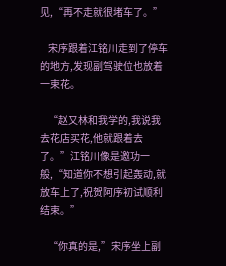见,“再不走就很堵车了。”

    宋序跟着江铭川走到了停车的地方,发现副驾驶位也放着一束花。

    “赵又林和我学的,我说我去花店买花,他就跟着去了。”江铭川像是邀功一般,“知道你不想引起轰动,就放车上了,祝贺阿序初试顺利结束。”

    “你真的是,”宋序坐上副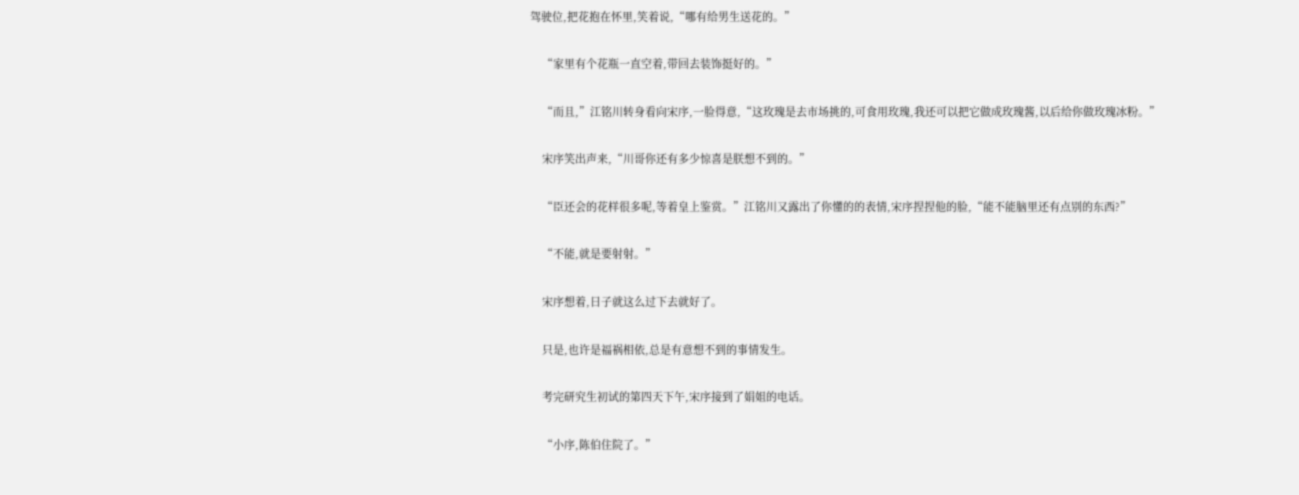驾驶位,把花抱在怀里,笑着说,“哪有给男生送花的。”

    “家里有个花瓶一直空着,带回去装饰挺好的。”

    “而且,”江铭川转身看向宋序,一脸得意,“这玫瑰是去市场挑的,可食用玫瑰,我还可以把它做成玫瑰酱,以后给你做玫瑰冰粉。”

    宋序笑出声来,“川哥你还有多少惊喜是朕想不到的。”

    “臣还会的花样很多呢,等着皇上鉴赏。”江铭川又露出了你懂的的表情,宋序捏捏他的脸,“能不能脑里还有点别的东西?”

    “不能,就是要射射。”

    宋序想着,日子就这么过下去就好了。

    只是,也许是福祸相依,总是有意想不到的事情发生。

    考完研究生初试的第四天下午,宋序接到了娟姐的电话。

    “小序,陈伯住院了。”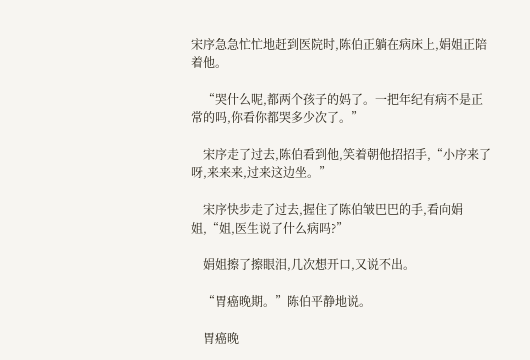宋序急急忙忙地赶到医院时,陈伯正躺在病床上,娟姐正陪着他。

    “哭什么呢,都两个孩子的妈了。一把年纪有病不是正常的吗,你看你都哭多少次了。”

    宋序走了过去,陈伯看到他,笑着朝他招招手,“小序来了呀,来来来,过来这边坐。”

    宋序快步走了过去,握住了陈伯皱巴巴的手,看向娟姐,“姐,医生说了什么病吗?”

    娟姐擦了擦眼泪,几次想开口,又说不出。

    “胃癌晚期。”陈伯平静地说。

    胃癌晚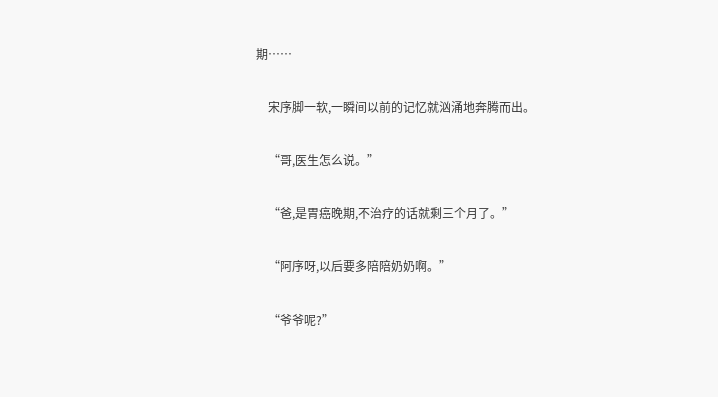期……

    宋序脚一软,一瞬间以前的记忆就汹涌地奔腾而出。

    “哥,医生怎么说。”

    “爸,是胃癌晚期,不治疗的话就剩三个月了。”

    “阿序呀,以后要多陪陪奶奶啊。”

    “爷爷呢?”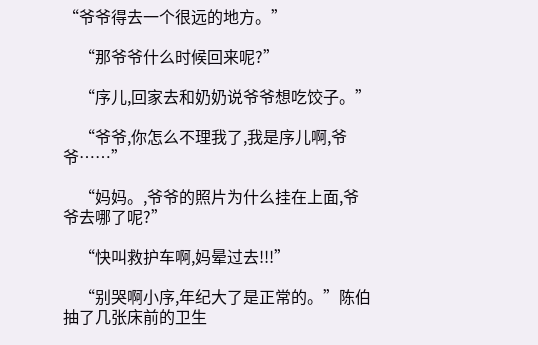“爷爷得去一个很远的地方。”

    “那爷爷什么时候回来呢?”

    “序儿,回家去和奶奶说爷爷想吃饺子。”

    “爷爷,你怎么不理我了,我是序儿啊,爷爷……”

    “妈妈。,爷爷的照片为什么挂在上面,爷爷去哪了呢?”

    “快叫救护车啊,妈晕过去!!!”

    “别哭啊小序,年纪大了是正常的。”陈伯抽了几张床前的卫生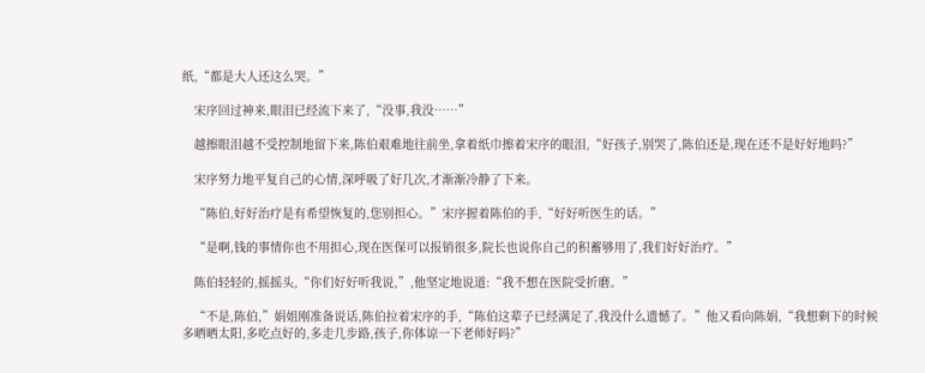纸,“都是大人还这么哭。”

    宋序回过神来,眼泪已经流下来了,“没事,我没……”

    越擦眼泪越不受控制地留下来,陈伯艰难地往前坐,拿着纸巾擦着宋序的眼泪,“好孩子,别哭了,陈伯还是,现在还不是好好地吗?”

    宋序努力地平复自己的心情,深呼吸了好几次,才渐渐冷静了下来。

    “陈伯,好好治疗是有希望恢复的,您别担心。”宋序握着陈伯的手,“好好听医生的话。”

    “是啊,钱的事情你也不用担心,现在医保可以报销很多,院长也说你自己的积蓄够用了,我们好好治疗。”

    陈伯轻轻的,摇摇头,“你们好好听我说,”,他坚定地说道:“我不想在医院受折磨。”

    “不是,陈伯,”娟姐刚准备说话,陈伯拉着宋序的手,“陈伯这辈子已经满足了,我没什么遗憾了。”他又看向陈娟,“我想剩下的时候多晒晒太阳,多吃点好的,多走几步路,孩子,你体谅一下老师好吗?”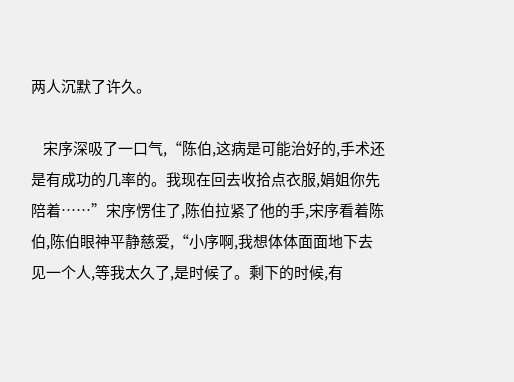两人沉默了许久。

    宋序深吸了一口气,“陈伯,这病是可能治好的,手术还是有成功的几率的。我现在回去收拾点衣服,娟姐你先陪着……”宋序愣住了,陈伯拉紧了他的手,宋序看着陈伯,陈伯眼神平静慈爱,“小序啊,我想体体面面地下去见一个人,等我太久了,是时候了。剩下的时候,有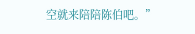空就来陪陪陈伯吧。”